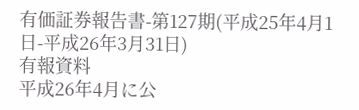有価証券報告書-第127期(平成25年4月1日-平成26年3月31日)
有報資料
平成26年4月に公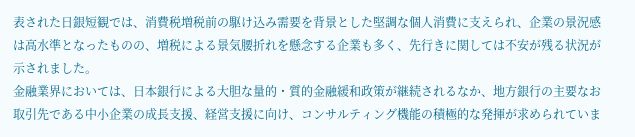表された日銀短観では、消費税増税前の駆け込み需要を背景とした堅調な個人消費に支えられ、企業の景況感は高水準となったものの、増税による景気腰折れを懸念する企業も多く、先行きに関しては不安が残る状況が示されました。
金融業界においては、日本銀行による大胆な量的・質的金融緩和政策が継続されるなか、地方銀行の主要なお取引先である中小企業の成長支援、経営支援に向け、コンサルティング機能の積極的な発揮が求められていま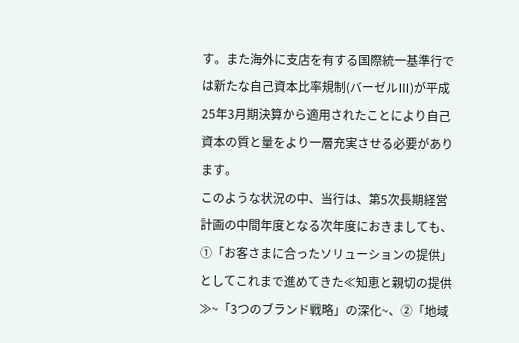す。また海外に支店を有する国際統一基準行では新たな自己資本比率規制(バーゼルⅢ)が平成25年3月期決算から適用されたことにより自己資本の質と量をより一層充実させる必要があります。
このような状況の中、当行は、第5次長期経営計画の中間年度となる次年度におきましても、①「お客さまに合ったソリューションの提供」としてこれまで進めてきた≪知恵と親切の提供≫~「3つのブランド戦略」の深化~、②「地域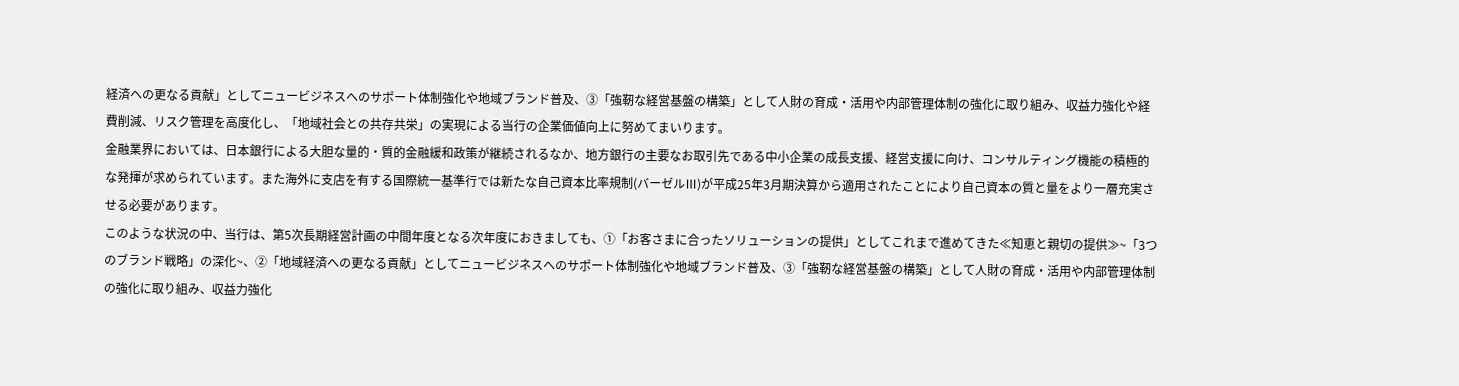経済への更なる貢献」としてニュービジネスへのサポート体制強化や地域ブランド普及、③「強靭な経営基盤の構築」として人財の育成・活用や内部管理体制の強化に取り組み、収益力強化や経費削減、リスク管理を高度化し、「地域社会との共存共栄」の実現による当行の企業価値向上に努めてまいります。
金融業界においては、日本銀行による大胆な量的・質的金融緩和政策が継続されるなか、地方銀行の主要なお取引先である中小企業の成長支援、経営支援に向け、コンサルティング機能の積極的な発揮が求められています。また海外に支店を有する国際統一基準行では新たな自己資本比率規制(バーゼルⅢ)が平成25年3月期決算から適用されたことにより自己資本の質と量をより一層充実させる必要があります。
このような状況の中、当行は、第5次長期経営計画の中間年度となる次年度におきましても、①「お客さまに合ったソリューションの提供」としてこれまで進めてきた≪知恵と親切の提供≫~「3つのブランド戦略」の深化~、②「地域経済への更なる貢献」としてニュービジネスへのサポート体制強化や地域ブランド普及、③「強靭な経営基盤の構築」として人財の育成・活用や内部管理体制の強化に取り組み、収益力強化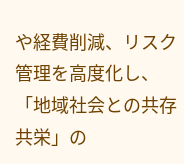や経費削減、リスク管理を高度化し、「地域社会との共存共栄」の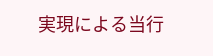実現による当行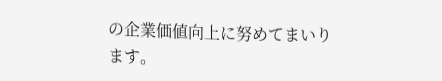の企業価値向上に努めてまいります。